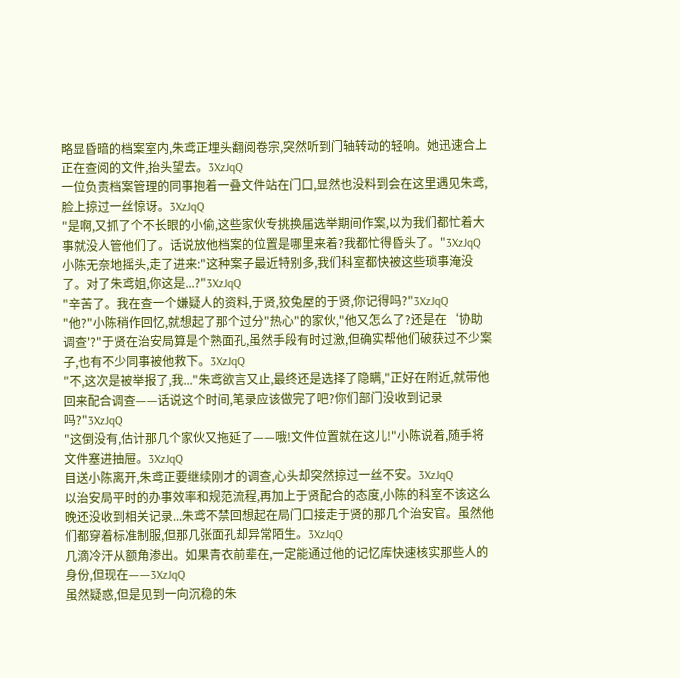略显昏暗的档案室内,朱鸢正埋头翻阅卷宗,突然听到门轴转动的轻响。她迅速合上正在查阅的文件,抬头望去。3XzJqQ
一位负责档案管理的同事抱着一叠文件站在门口,显然也没料到会在这里遇见朱鸢,脸上掠过一丝惊讶。3XzJqQ
"是啊,又抓了个不长眼的小偷,这些家伙专挑换届选举期间作案,以为我们都忙着大事就没人管他们了。话说放他档案的位置是哪里来着?我都忙得昏头了。"3XzJqQ
小陈无奈地摇头,走了进来:"这种案子最近特别多,我们科室都快被这些琐事淹没了。对了朱鸢姐,你这是...?"3XzJqQ
"辛苦了。我在查一个嫌疑人的资料,于贤,狡兔屋的于贤,你记得吗?"3XzJqQ
"他?"小陈稍作回忆,就想起了那个过分"热心"的家伙,"他又怎么了?还是在‘协助调查'?"于贤在治安局算是个熟面孔,虽然手段有时过激,但确实帮他们破获过不少案子,也有不少同事被他救下。3XzJqQ
"不,这次是被举报了,我..."朱鸢欲言又止,最终还是选择了隐瞒,"正好在附近,就带他回来配合调查——话说这个时间,笔录应该做完了吧?你们部门没收到记录吗?"3XzJqQ
"这倒没有,估计那几个家伙又拖延了——哦!文件位置就在这儿!"小陈说着,随手将文件塞进抽屉。3XzJqQ
目送小陈离开,朱鸢正要继续刚才的调查,心头却突然掠过一丝不安。3XzJqQ
以治安局平时的办事效率和规范流程,再加上于贤配合的态度,小陈的科室不该这么晚还没收到相关记录...朱鸢不禁回想起在局门口接走于贤的那几个治安官。虽然他们都穿着标准制服,但那几张面孔却异常陌生。3XzJqQ
几滴冷汗从额角渗出。如果青衣前辈在,一定能通过他的记忆库快速核实那些人的身份,但现在——3XzJqQ
虽然疑惑,但是见到一向沉稳的朱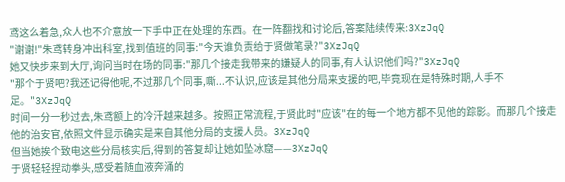鸢这么着急,众人也不介意放一下手中正在处理的东西。在一阵翻找和讨论后,答案陆续传来:3XzJqQ
"谢谢!"朱鸢转身冲出科室,找到值班的同事:"今天谁负责给于贤做笔录?"3XzJqQ
她又快步来到大厅,询问当时在场的同事:"那几个接走我带来的嫌疑人的同事,有人认识他们吗?"3XzJqQ
"那个于贤吧?我还记得他呢,不过那几个同事,嘶...不认识,应该是其他分局来支援的吧,毕竟现在是特殊时期,人手不足。"3XzJqQ
时间一分一秒过去,朱鸢额上的冷汗越来越多。按照正常流程,于贤此时"应该"在的每一个地方都不见他的踪影。而那几个接走他的治安官,依照文件显示确实是来自其他分局的支援人员。3XzJqQ
但当她挨个致电这些分局核实后,得到的答复却让她如坠冰窟——3XzJqQ
于贤轻轻捏动拳头,感受着随血液奔涌的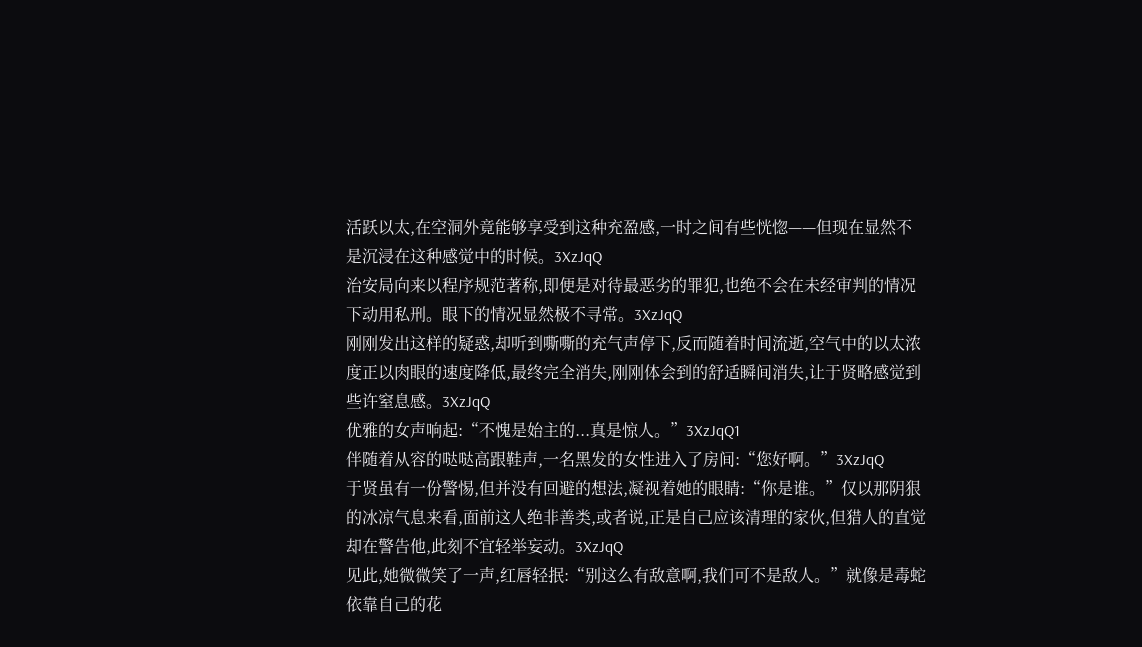活跃以太,在空洞外竟能够享受到这种充盈感,一时之间有些恍惚——但现在显然不是沉浸在这种感觉中的时候。3XzJqQ
治安局向来以程序规范著称,即便是对待最恶劣的罪犯,也绝不会在未经审判的情况下动用私刑。眼下的情况显然极不寻常。3XzJqQ
刚刚发出这样的疑惑,却听到嘶嘶的充气声停下,反而随着时间流逝,空气中的以太浓度正以肉眼的速度降低,最终完全消失,刚刚体会到的舒适瞬间消失,让于贤略感觉到些许窒息感。3XzJqQ
优雅的女声响起:“不愧是始主的...真是惊人。”3XzJqQ1
伴随着从容的哒哒高跟鞋声,一名黑发的女性进入了房间:“您好啊。”3XzJqQ
于贤虽有一份警惕,但并没有回避的想法,凝视着她的眼睛:“你是谁。”仅以那阴狠的冰凉气息来看,面前这人绝非善类,或者说,正是自己应该清理的家伙,但猎人的直觉却在警告他,此刻不宜轻举妄动。3XzJqQ
见此,她微微笑了一声,红唇轻抿:“别这么有敌意啊,我们可不是敌人。”就像是毒蛇依靠自己的花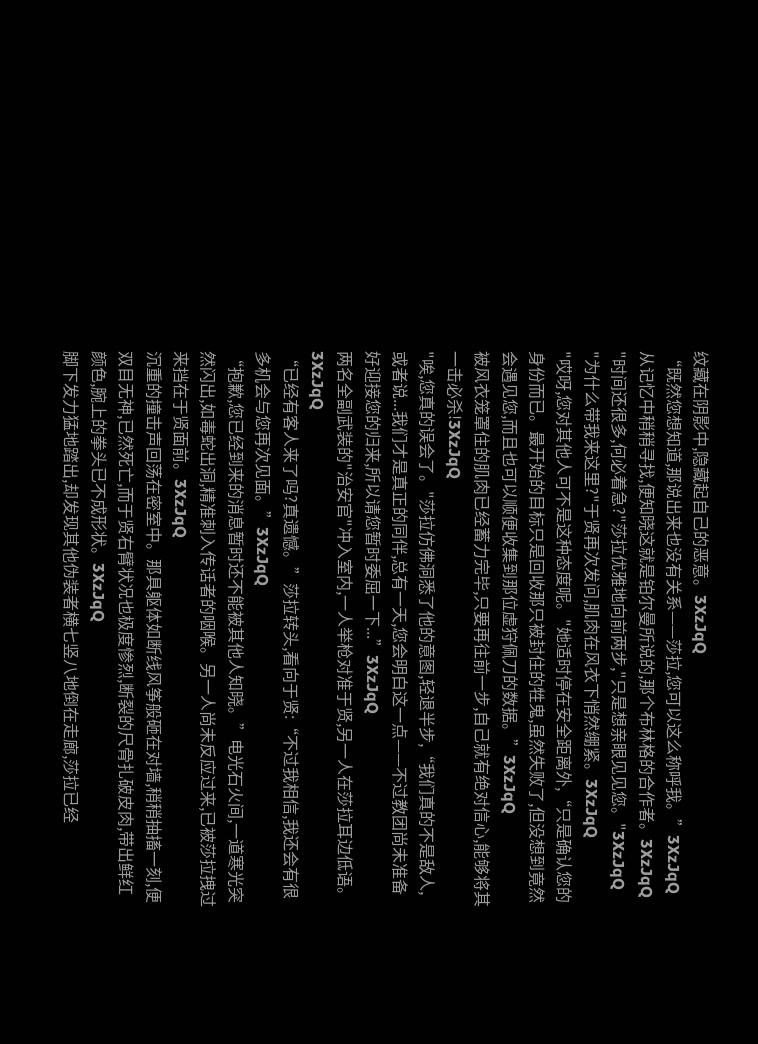纹藏在阴影中,隐藏起自己的恶意。3XzJqQ
“既然您想知道,那说出来也没有关系——莎拉,您可以这么称呼我。”3XzJqQ
从记忆中稍稍寻找,便知晓这就是铂尔曼所说的,那个布林格的合作者。3XzJqQ
"时间还很多,何必着急?"莎拉优雅地向前两步,"只是想亲眼见见您。"3XzJqQ
"为什么带我来这里?"于贤再次发问,肌肉在风衣下悄然绷紧。3XzJqQ
"哎呀,您对其他人可不是这种态度呢。"她适时停在安全距离外,“只是确认您的身份而已。最开始的目标只是回收那只被封住的牲鬼,虽然失败了,但没想到竟然会遇见您,而且也可以顺便收集到那位虚狩佩刀的数据。”3XzJqQ
被风衣笼罩住的肌肉已经蓄力完毕,只要再往前一步,自己就有绝对信心,能够将其一击必杀!3XzJqQ
"唉,您真的误会了。"莎拉仿佛洞悉了他的意图,轻退半步,“我们真的不是敌人,或者说...我们才是真正的同伴,总有一天,您会明白这一点——不过教团尚未准备好迎接您的归来,所以请您暂时委屈一下...”3XzJqQ
两名全副武装的"治安官"冲入室内,一人举枪对准于贤,另一人在莎拉耳边低语。3XzJqQ
“已经有客人来了吗?真遗憾。”莎拉转头,看向于贤:“不过我相信,我还会有很多机会与您再次见面。”3XzJqQ
“抱歉,您已经到来的消息暂时还不能被其他人知晓。”电光石火间,一道寒光突然闪出,如毒蛇出洞,精准刺入传话者的咽喉。另一人尚未反应过来,已被莎拉拽过来挡在于贤面前。3XzJqQ
沉重的撞击声回荡在密室中。那具躯体如断线风筝般砸在对墙,稍稍抽搐一刻,便双目无神,已然死亡,而于贤右臂状况也极度惨烈,断裂的尺骨扎破皮肉,带出鲜红颜色,腕上的拳头已不成形状。3XzJqQ
脚下发力猛地踏出,却发现其他伪装者横七竖八地倒在走廊,莎拉已经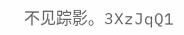不见踪影。3XzJqQ1